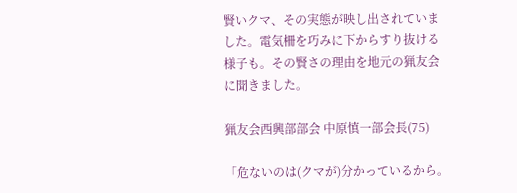賢いクマ、その実態が映し出されていました。電気柵を巧みに下からすり抜ける様子も。その賢さの理由を地元の猟友会に聞きました。

猟友会西興部部会 中原慎一部会長(75)

「危ないのは(クマが)分かっているから。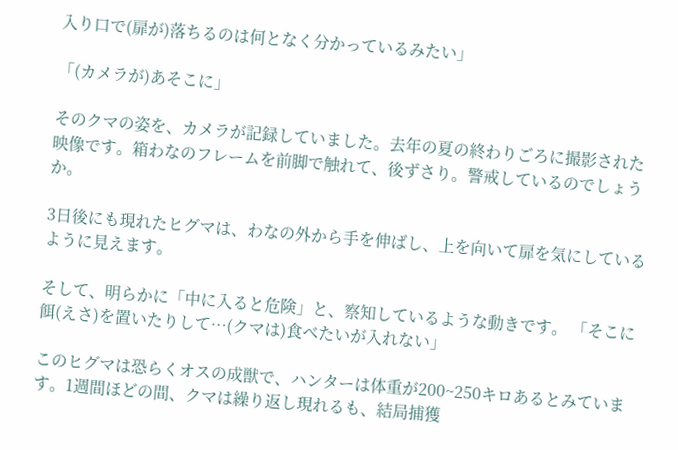入り口で(扉が)落ちるのは何となく分かっているみたい」

「(カメラが)あそこに」

そのクマの姿を、カメラが記録していました。去年の夏の終わりごろに撮影された映像です。箱わなのフレームを前脚で触れて、後ずさり。警戒しているのでしょうか。

3日後にも現れたヒグマは、わなの外から手を伸ばし、上を向いて扉を気にしているように見えます。

そして、明らかに「中に入ると危険」と、察知しているような動きです。 「そこに餌(えさ)を置いたりして…(クマは)食べたいが入れない」

このヒグマは恐らくオスの成獣で、ハンターは体重が200~250キロあるとみています。1週間ほどの間、クマは繰り返し現れるも、結局捕獲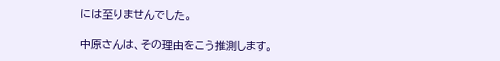には至りませんでした。

中原さんは、その理由をこう推測します。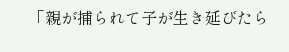「親が捕られて子が生き延びたら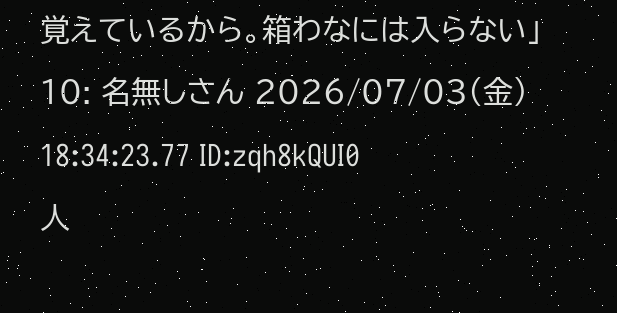覚えているから。箱わなには入らない」
10: 名無しさん 2026/07/03(金) 18:34:23.77 ID:zqh8kQUI0
人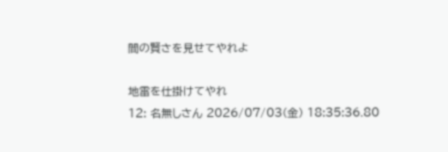間の賢さを見せてやれよ

地雷を仕掛けてやれ
12: 名無しさん 2026/07/03(金) 18:35:36.80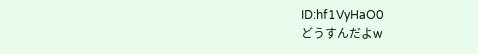ID:hf1VyHaO0
どうすんだよw